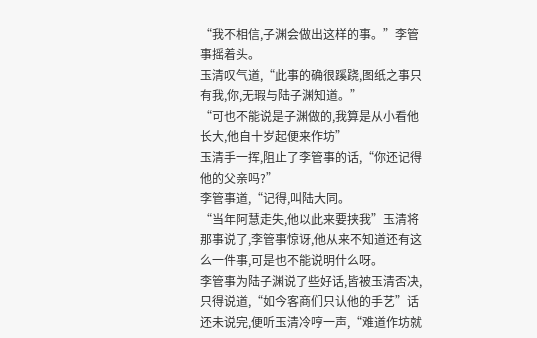“我不相信,子渊会做出这样的事。”李管事摇着头。
玉清叹气道,“此事的确很蹊跷,图纸之事只有我,你,无瑕与陆子渊知道。”
“可也不能说是子渊做的,我算是从小看他长大,他自十岁起便来作坊”
玉清手一挥,阻止了李管事的话,“你还记得他的父亲吗?”
李管事道,“记得,叫陆大同。
“当年阿慧走失,他以此来要挟我”玉清将那事说了,李管事惊讶,他从来不知道还有这么一件事,可是也不能说明什么呀。
李管事为陆子渊说了些好话,皆被玉清否决,只得说道,“如今客商们只认他的手艺”话还未说完,便听玉清冷哼一声,“难道作坊就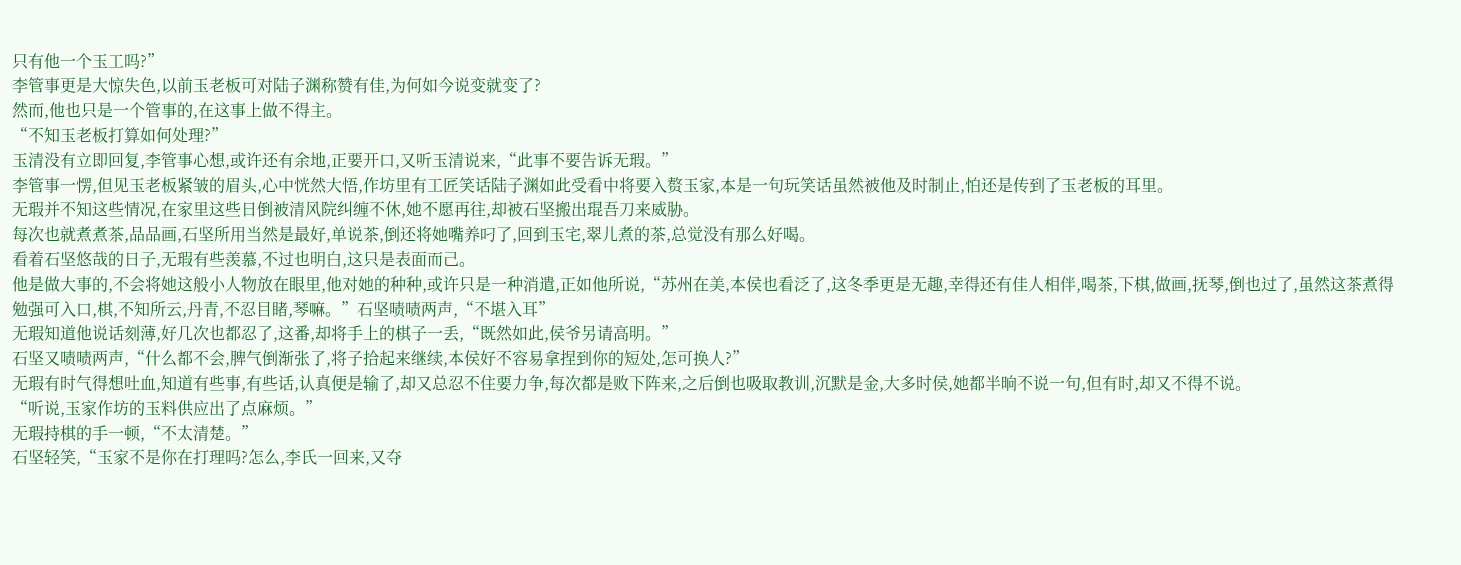只有他一个玉工吗?”
李管事更是大惊失色,以前玉老板可对陆子渊称赞有佳,为何如今说变就变了?
然而,他也只是一个管事的,在这事上做不得主。
“不知玉老板打算如何处理?”
玉清没有立即回复,李管事心想,或许还有余地,正要开口,又听玉清说来,“此事不要告诉无瑕。”
李管事一愣,但见玉老板紧皱的眉头,心中恍然大悟,作坊里有工匠笑话陆子渊如此受看中将要入赘玉家,本是一句玩笑话虽然被他及时制止,怕还是传到了玉老板的耳里。
无瑕并不知这些情况,在家里这些日倒被清风院纠缠不休,她不愿再往,却被石坚搬出琨吾刀来威胁。
每次也就煮煮茶,品品画,石坚所用当然是最好,单说茶,倒还将她嘴养叼了,回到玉宅,翠儿煮的茶,总觉没有那么好喝。
看着石坚悠哉的日子,无瑕有些羡慕,不过也明白,这只是表面而己。
他是做大事的,不会将她这般小人物放在眼里,他对她的种种,或许只是一种消遣,正如他所说,“苏州在美,本侯也看泛了,这冬季更是无趣,幸得还有佳人相伴,喝茶,下棋,做画,抚琴,倒也过了,虽然这茶煮得勉强可入口,棋,不知所云,丹青,不忍目睹,琴嘛。”石坚啧啧两声,“不堪入耳”
无瑕知道他说话刻薄,好几次也都忍了,这番,却将手上的棋子一丢,“既然如此,侯爷另请高明。”
石坚又啧啧两声,“什么都不会,脾气倒渐张了,将子拾起来继续,本侯好不容易拿捏到你的短处,怎可换人?”
无瑕有时气得想吐血,知道有些事,有些话,认真便是输了,却又总忍不住要力争,每次都是败下阵来,之后倒也吸取教训,沉默是金,大多时侯,她都半晌不说一句,但有时,却又不得不说。
“听说,玉家作坊的玉料供应出了点麻烦。”
无瑕持棋的手一顿,“不太清楚。”
石坚轻笑,“玉家不是你在打理吗?怎么,李氏一回来,又夺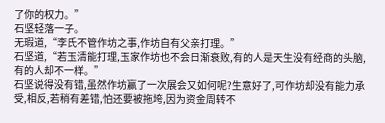了你的权力。”
石坚轻落一子。
无瑕道,“李氏不管作坊之事,作坊自有父亲打理。”
石坚道,“若玉清能打理,玉家作坊也不会日渐衰败,有的人是天生没有经商的头脑,有的人却不一样。”
石坚说得没有错,虽然作坊赢了一次展会又如何呢?生意好了,可作坊却没有能力承受,相反,若稍有差错,怕还要被拖垮,因为资金周转不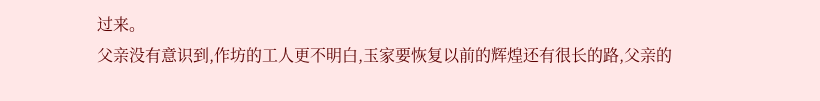过来。
父亲没有意识到,作坊的工人更不明白,玉家要恢复以前的辉煌还有很长的路,父亲的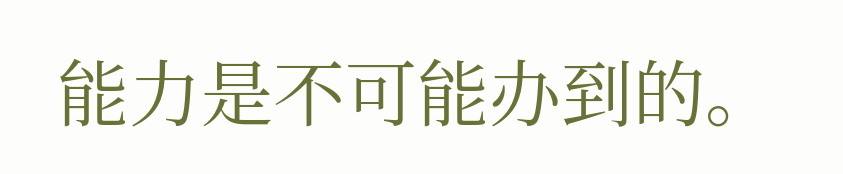能力是不可能办到的。